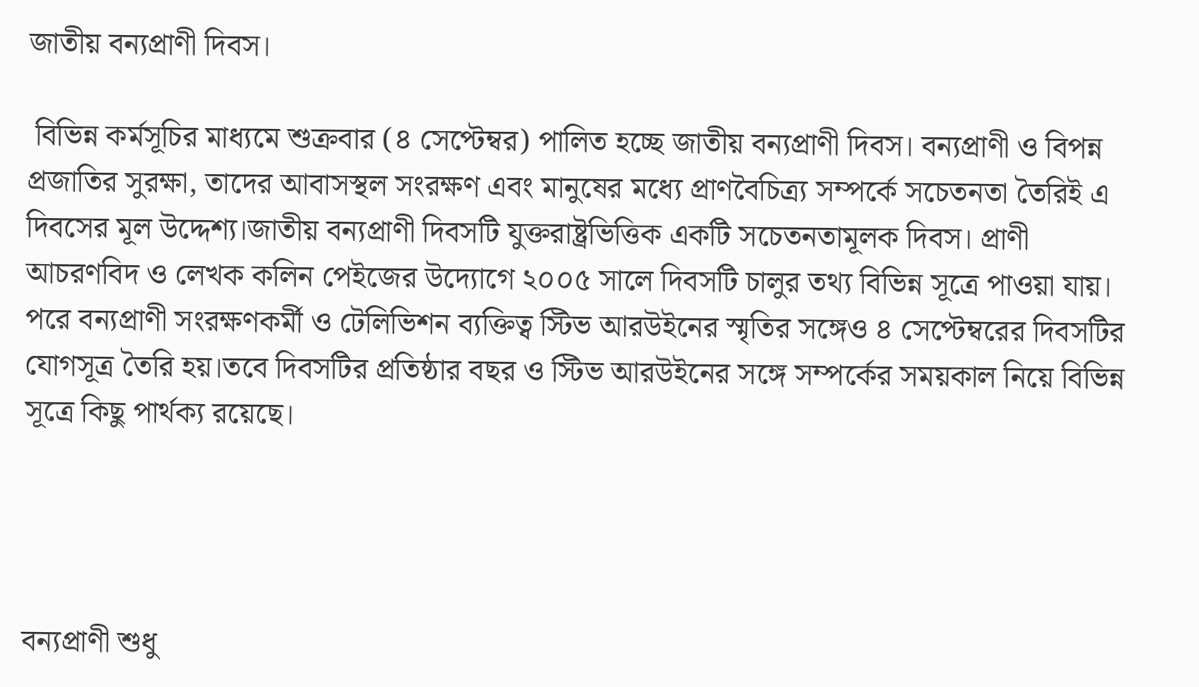জাতীয় বন্যপ্রাণী দিবস।

 বিভিন্ন কর্মসূচির মাধ্যমে শুক্রবার (৪ সেপ্টেম্বর) পালিত হচ্ছে জাতীয় বন্যপ্রাণী দিবস। বন্যপ্রাণী ও বিপন্ন প্রজাতির সুরক্ষা, তাদের আবাসস্থল সংরক্ষণ এবং মানুষের মধ্যে প্রাণবৈচিত্র্য সম্পর্কে সচেতনতা তৈরিই এ দিবসের মূল উদ্দেশ্য।জাতীয় বন্যপ্রাণী দিবসটি যুক্তরাষ্ট্রভিত্তিক একটি সচেতনতামূলক দিবস। প্রাণী আচরণবিদ ও লেখক কলিন পেইজের উদ্যোগে ২০০৫ সালে দিবসটি চালুর তথ্য বিভিন্ন সূত্রে পাওয়া যায়। পরে বন্যপ্রাণী সংরক্ষণকর্মী ও টেলিভিশন ব্যক্তিত্ব স্টিভ আরউইনের স্মৃতির সঙ্গেও ৪ সেপ্টেম্বরের দিবসটির যোগসূত্র তৈরি হয়।তবে দিবসটির প্রতিষ্ঠার বছর ও স্টিভ আরউইনের সঙ্গে সম্পর্কের সময়কাল নিয়ে বিভিন্ন সূত্রে কিছু পার্থক্য রয়েছে।




বন্যপ্রাণী শুধু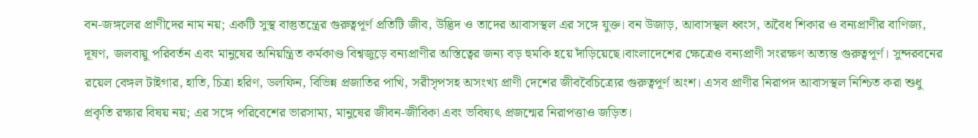বন-জঙ্গলের প্রাণীদের নাম নয়; একটি সুস্থ বাস্তুতন্ত্রের গুরুত্বপূর্ণ প্রতিটি জীব, উদ্ভিদ ও তাদের আবাসস্থল এর সঙ্গে যুক্ত। বন উজাড়, আবাসস্থল ধ্বংস, অবৈধ শিকার ও বন্যপ্রাণীর বাণিজ্য, দূষণ, জলবায়ু পরিবর্তন এবং মানুষের অনিয়ন্ত্রিত কর্মকাণ্ড বিশ্বজুড়ে বন্যপ্রাণীর অস্তিত্বের জন্য বড় হুমকি হয়ে দাঁড়িয়েছে।বাংলাদেশের ক্ষেত্রেও বন্যপ্রাণী সংরক্ষণ অত্যন্ত গুরুত্বপূর্ণ। সুন্দরবনের রয়েল বেঙ্গল টাইগার, হাতি, চিত্রা হরিণ, ডলফিন, বিভিন্ন প্রজাতির পাখি, সরীসৃপসহ অসংখ্য প্রাণী দেশের জীববৈচিত্র্যের গুরুত্বপূর্ণ অংশ। এসব প্রাণীর নিরাপদ আবাসস্থল নিশ্চিত করা শুধু প্রকৃতি রক্ষার বিষয় নয়; এর সঙ্গে পরিবেশের ভারসাম্য, মানুষের জীবন-জীবিকা এবং ভবিষ্যৎ প্রজন্মের নিরাপত্তাও জড়িত।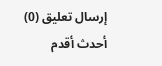إرسال تعليق (0)
أحدث أقدم